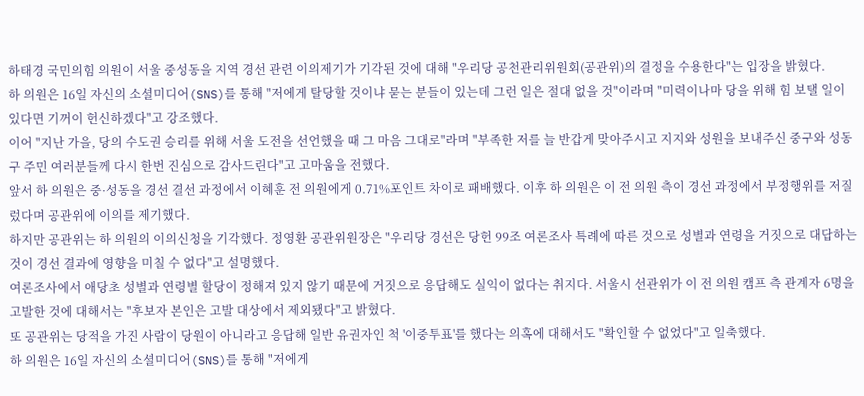하태경 국민의힘 의원이 서울 중성동을 지역 경선 관련 이의제기가 기각된 것에 대해 "우리당 공천관리위원회(공관위)의 결정을 수용한다"는 입장을 밝혔다.
하 의원은 16일 자신의 소셜미디어(SNS)를 통해 "저에게 탈당할 것이냐 묻는 분들이 있는데 그런 일은 절대 없을 것"이라며 "미력이나마 당을 위해 힘 보탤 일이 있다면 기꺼이 헌신하겠다"고 강조했다.
이어 "지난 가을, 당의 수도권 승리를 위해 서울 도전을 선언했을 때 그 마음 그대로"라며 "부족한 저를 늘 반갑게 맞아주시고 지지와 성원을 보내주신 중구와 성동구 주민 여러분들께 다시 한번 진심으로 감사드린다"고 고마움을 전했다.
앞서 하 의원은 중·성동을 경선 결선 과정에서 이혜훈 전 의원에게 0.71%포인트 차이로 패배했다. 이후 하 의원은 이 전 의원 측이 경선 과정에서 부정행위를 저질렀다며 공관위에 이의를 제기했다.
하지만 공관위는 하 의원의 이의신청을 기각했다. 정영환 공관위원장은 "우리당 경선은 당헌 99조 여론조사 특례에 따른 것으로 성별과 연령을 거짓으로 대답하는 것이 경선 결과에 영향을 미칠 수 없다"고 설명했다.
여론조사에서 애당초 성별과 연령별 할당이 정해져 있지 않기 때문에 거짓으로 응답해도 실익이 없다는 취지다. 서울시 선관위가 이 전 의원 캠프 측 관계자 6명을 고발한 것에 대해서는 "후보자 본인은 고발 대상에서 제외됐다"고 밝혔다.
또 공관위는 당적을 가진 사람이 당원이 아니라고 응답해 일반 유권자인 척 '이중투표'를 했다는 의혹에 대해서도 "확인할 수 없었다"고 일축했다.
하 의원은 16일 자신의 소셜미디어(SNS)를 통해 "저에게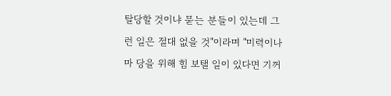탈당할 것이냐 묻는 분들이 있는데 그런 일은 절대 없을 것"이라며 "미력이나마 당을 위해 힘 보탤 일이 있다면 기꺼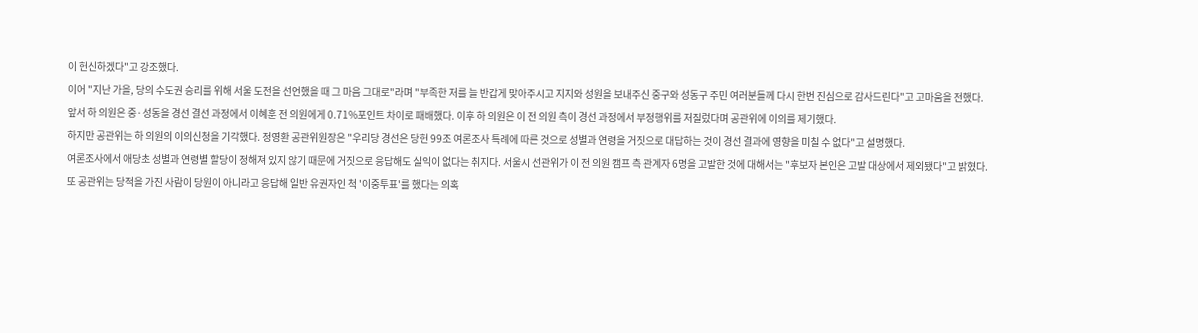이 헌신하겠다"고 강조했다.
이어 "지난 가을, 당의 수도권 승리를 위해 서울 도전을 선언했을 때 그 마음 그대로"라며 "부족한 저를 늘 반갑게 맞아주시고 지지와 성원을 보내주신 중구와 성동구 주민 여러분들께 다시 한번 진심으로 감사드린다"고 고마움을 전했다.
앞서 하 의원은 중·성동을 경선 결선 과정에서 이혜훈 전 의원에게 0.71%포인트 차이로 패배했다. 이후 하 의원은 이 전 의원 측이 경선 과정에서 부정행위를 저질렀다며 공관위에 이의를 제기했다.
하지만 공관위는 하 의원의 이의신청을 기각했다. 정영환 공관위원장은 "우리당 경선은 당헌 99조 여론조사 특례에 따른 것으로 성별과 연령을 거짓으로 대답하는 것이 경선 결과에 영향을 미칠 수 없다"고 설명했다.
여론조사에서 애당초 성별과 연령별 할당이 정해져 있지 않기 때문에 거짓으로 응답해도 실익이 없다는 취지다. 서울시 선관위가 이 전 의원 캠프 측 관계자 6명을 고발한 것에 대해서는 "후보자 본인은 고발 대상에서 제외됐다"고 밝혔다.
또 공관위는 당적을 가진 사람이 당원이 아니라고 응답해 일반 유권자인 척 '이중투표'를 했다는 의혹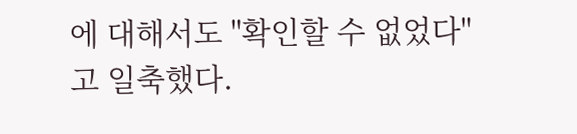에 대해서도 "확인할 수 없었다"고 일축했다.